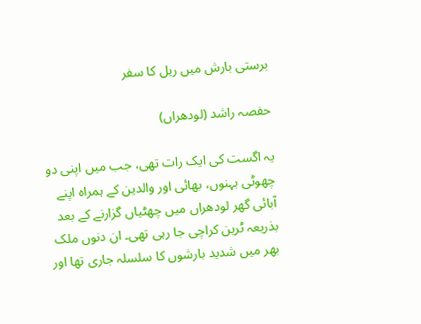برستی بارش میں ریل کا سفر

حفصہ راشد (لودھراں)

یہ اگست کی ایک رات تھی، جب میں اپنی دو چھوٹی بہنوں، بھائی اور والدین کے ہمراہ اپنے آبائی گھر لودھراں میں چھٹیاں گزارنے کے بعد بذریعہ ٹرین کراچی جا رہی تھی۔ ان دنوں ملک بھر میں شدید بارشوں کا سلسلہ جاری تھا اور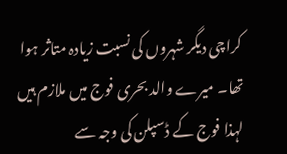کراچی دیگر شہروں کی نسبت زیادہ متاثر ہوا تھا۔ میرے والد بحری فوج میں ملازم ہیں لہذا فوج کے ڈسپلن کی وجہ سے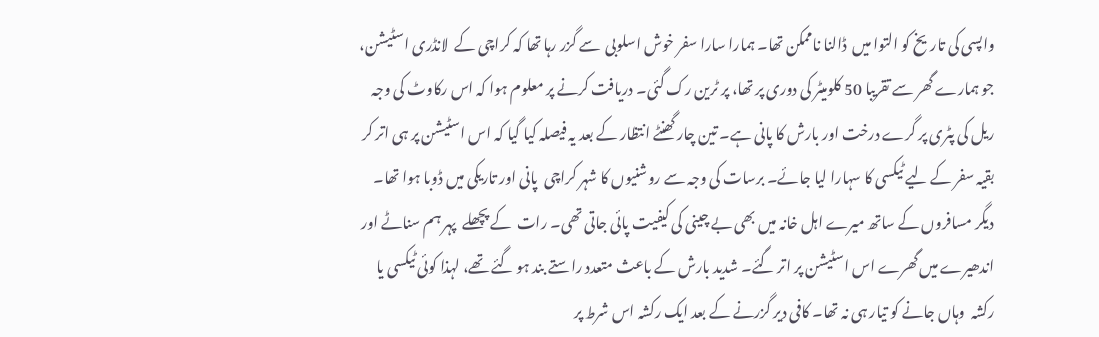واپسی کی تاریخ کو التوا میں  ڈالنا ناممکن تھا۔ ہمارا سارا سفر خوش اسلوبی  سے گزر رہا تھا کہ کراچی کے  لانڈری اسٹیشن، جو ہمارے گھر سے تقریبا 50 کلومیٹر کی دوری پر تھا، پر ٹرین رک گئی۔ دریافت کرنے پر معلوم ہوا کہ اس رکاوٹ کی وجہ ریل کی پٹری پر گرے درخت اور بارش کا پانی ہے۔ تین چار گھنٹے انتظار کے بعد یہ فیصلہ کیا گیا کہ اس اسٹیشن پر ہی اتر کر بقیہ سفر کے لیے ٹیکسی کا سہارا لیا جائے۔ برسات کی وجہ سے روشنیوں کا شہر کراچی  پانی اور تاریکی میں ڈوبا ہوا تھا۔ دیگر مسافروں کے ساتھ میرے اہل خانہ میں بھی بے چینی کی کیفیت پائی جاتی تھی۔ رات  کے پچھلے  پہر ہم سناٹے اور اندھیرے میں گھرے اس اسٹیشن پر اتر گئے۔ شدید بارش کے باعث متعدد راستے بند ہو گئے تھے، لہذا کوئی ٹیکسی یا رکشہ  وہاں جانے کو تیار ہی نہ تھا۔ کافی دیر گزرنے کے بعد ایک رکشہ اس شرط پر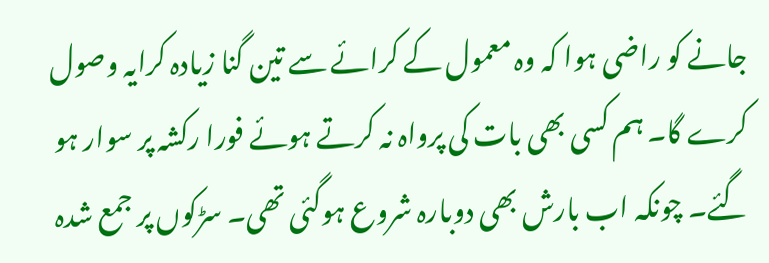جانے کو راضی ہوا کہ وہ معمول کے کرائے سے تین گنا زیادہ کرایہ وصول کرے گا۔ ہم کسی بھی بات کی پرواہ نہ کرتے ہوئے فورا رکشہ پر سوار ہو گئے۔ چونکہ اب بارش بھی دوبارہ شروع ہوگئی تھی۔ سڑکوں پر جمع شدہ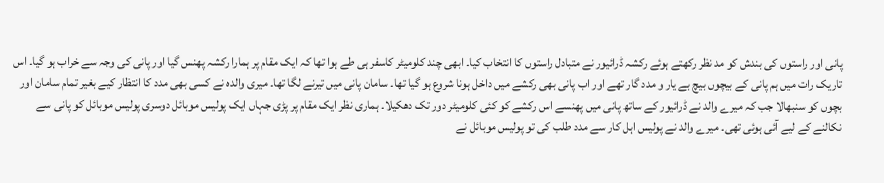پانی اور راستوں کی بندش کو مد نظر رکھتے ہوئے رکشہ ڈرائیور نے متبادل راستوں کا انتخاب کیا۔ ابھی چند کلومیٹر کاسفر ہی طے ہوا تھا کہ ایک مقام پر ہمارا رکشہ پھنس گیا اور پانی کی وجہ سے خراب ہو گیا۔ اس تاریک رات میں ہم پانی کے بیچوں بیچ بے یار و مدد گار تھے اور اب پانی بھی رکشے میں داخل ہونا شروع ہو گیا تھا۔ سامان پانی میں تیرنے لگا تھا۔ میری والدہ نے کسی بھی مدد کا انتظار کیے بغیر تمام سامان اور بچوں کو سنبھالا جب کہ میرے والد نے ڈرائیور کے ساتھ پانی میں پھنسے اس رکشے کو کئی کلومیٹر دور تک دھکیلا۔ ہماری نظر ایک مقام پر پڑی جہاں ایک پولیس موبائل دوسری پولیس موبائل کو پانی سے نکالنے کے لیے آئی ہوئی تھی۔ میرے والد نے پولیس اہل کار سے مدد طلب کی تو پولیس موبائل نے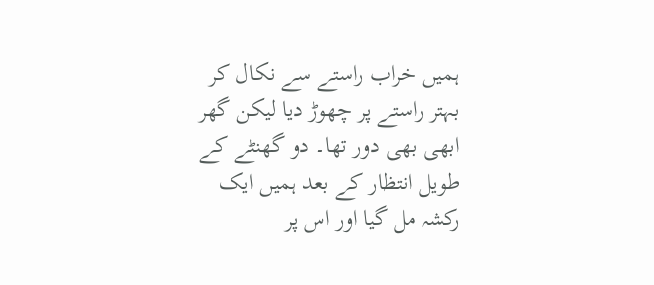ہمیں خراب راستے سے نکال کر بہتر راستے پر چھوڑ دیا لیکن گھر ابھی بھی دور تھا۔ دو گھنٹے کے طویل انتظار کے بعد ہمیں ایک رکشہ مل گیا اور اس پر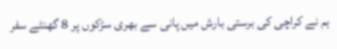ہم نے کراچی کی برستی بارش میں پانی سے بھری سڑکوں پر 8 گھنٹے سفر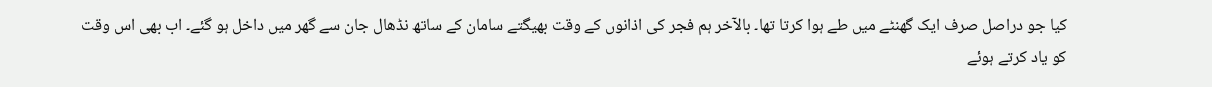کیا جو دراصل صرف ایک گھنٹے میں طے ہوا کرتا تھا۔ بالآخر ہم فجر کی اذانوں کے وقت بھیگتے سامان کے ساتھ نڈھال جان سے گھر میں داخل ہو گئے۔ اب بھی اس وقت کو یاد کرتے ہوئے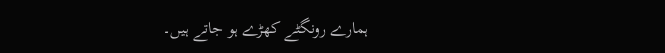ہمارے رونگٹے کھڑے ہو جاتے ہیں۔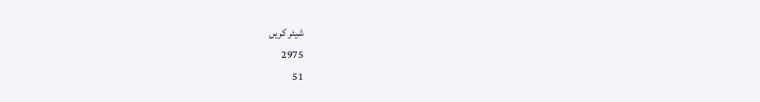شیئر کریں
2975
51